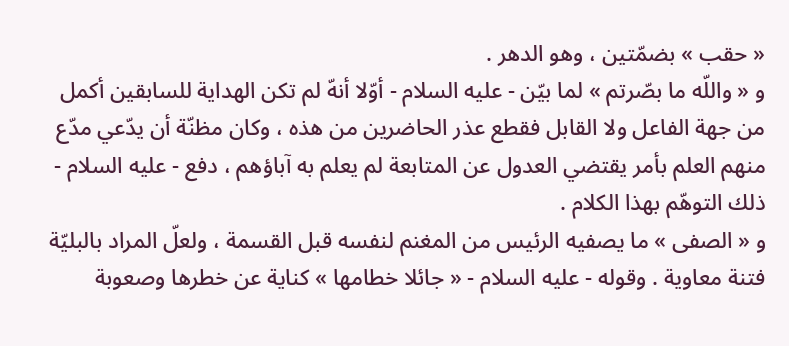« حقب » بضمّتين ، وهو الدهر .
و « واللّه ما بصّرتم » لما بيّن - عليه السلام - أوّلا أنهّ لم تكن الهداية للسابقين أكمل من جهة الفاعل ولا القابل فقطع عذر الحاضرين من هذه ، وكان مظنّة أن يدّعي مدّع منهم العلم بأمر يقتضي العدول عن المتابعة لم يعلم به آباؤهم ، دفع - عليه السلام - ذلك التوهّم بهذا الكلام .
و « الصفى » ما يصفيه الرئيس من المغنم لنفسه قبل القسمة ، ولعلّ المراد بالبليّة فتنة معاوية . وقوله - عليه السلام - « جائلا خطامها » كناية عن خطرها وصعوبة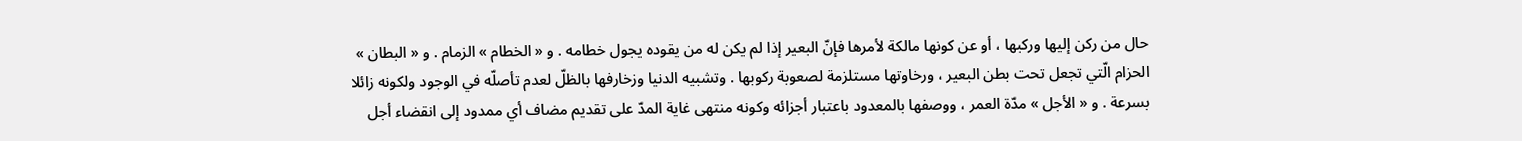حال من ركن إليها وركبها ، أو عن كونها مالكة لأمرها فإنّ البعير إذا لم يكن له من يقوده يجول خطامه . و « الخطام » الزمام . و « البطان » الحزام الّتي تجعل تحت بطن البعير ، ورخاوتها مستلزمة لصعوبة ركوبها . وتشبيه الدنيا وزخارفها بالظلّ لعدم تأصلّه في الوجود ولكونه زائلا بسرعة . و « الأجل » مدّة العمر ، ووصفها بالمعدود باعتبار أجزائه وكونه منتهى غاية المدّ على تقديم مضاف أي ممدود إلى انقضاء أجل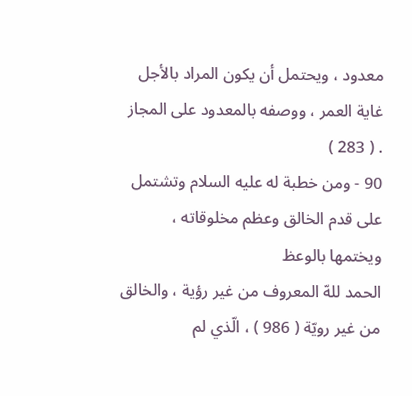معدود ، ويحتمل أن يكون المراد بالأجل غاية العمر ، ووصفه بالمعدود على المجاز . ( 283 )
90 - ومن خطبة له عليه السلام وتشتمل على قدم الخالق وعظم مخلوقاته ، ويختمها بالوعظ
الحمد للهّ المعروف من غير رؤية ، والخالق من غير رويّة ( 986 ) ، الّذي لم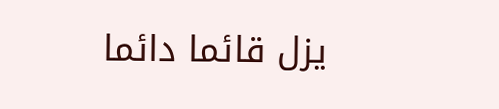يزل قائما دائما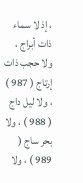، إذ لا سماء ذات أبراج ، ولا حجب ذات إرتاج ( 987 ) ، ولا ليل داج ( 988 ) ، ولا بحر ساج ( 989 ) ، ولا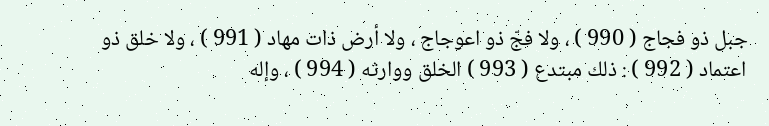جبل ذو فجاج ( 990 ) ، ولا فجّ ذو اعوجاج ، ولا أرض ذات مهاد ( 991 ) ، ولا خلق ذو اعتماد ( 992 ) : ذلك مبتدع ( 993 ) الخلق ووارثه ( 994 ) ، وإله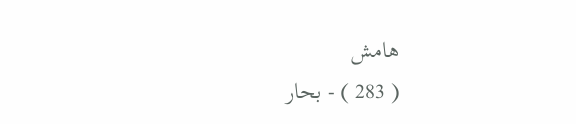هامش
( 283 ) - بحار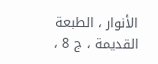الأنوار ، الطبعة القديمة ، ج 8 ،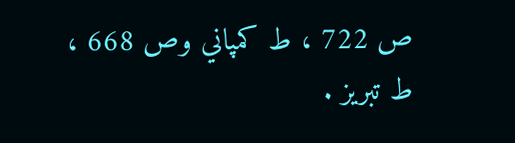ص 722 ، ط كمپاني وص 668 ، ط تبريز .